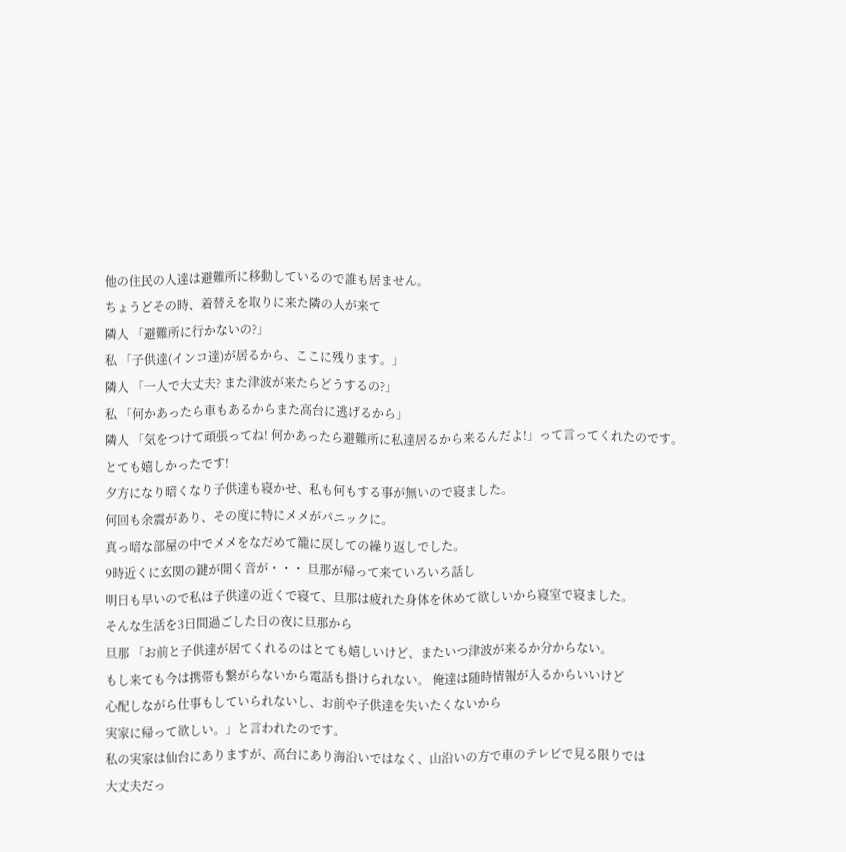他の住民の人達は避難所に移動しているので誰も居ません。
ちょうどその時、着替えを取りに来た隣の人が来て
隣人 「避難所に行かないの?」
私 「子供達(インコ達)が居るから、ここに残ります。」
隣人 「一人で大丈夫? また津波が来たらどうするの?」
私 「何かあったら車もあるからまた高台に逃げるから」
隣人 「気をつけて頑張ってね! 何かあったら避難所に私達居るから来るんだよ!」って言ってくれたのです。
とても嬉しかったです!
夕方になり暗くなり子供達も寝かせ、私も何もする事が無いので寝ました。
何回も余震があり、その度に特にメメがパニックに。
真っ暗な部屋の中でメメをなだめて籠に戻しての繰り返しでした。
9時近くに玄関の鍵が開く音が・・・ 旦那が帰って来ていろいろ話し
明日も早いので私は子供達の近くで寝て、旦那は疲れた身体を休めて欲しいから寝室で寝ました。
そんな生活を3日間過ごした日の夜に旦那から
旦那 「お前と子供達が居てくれるのはとても嬉しいけど、またいつ津波が来るか分からない。
もし来ても今は携帯も繋がらないから電話も掛けられない。 俺達は随時情報が入るからいいけど
心配しながら仕事もしていられないし、お前や子供達を失いたくないから
実家に帰って欲しい。」と言われたのです。
私の実家は仙台にありますが、高台にあり海沿いではなく、山沿いの方で車のテレビで見る限りでは
大丈夫だっ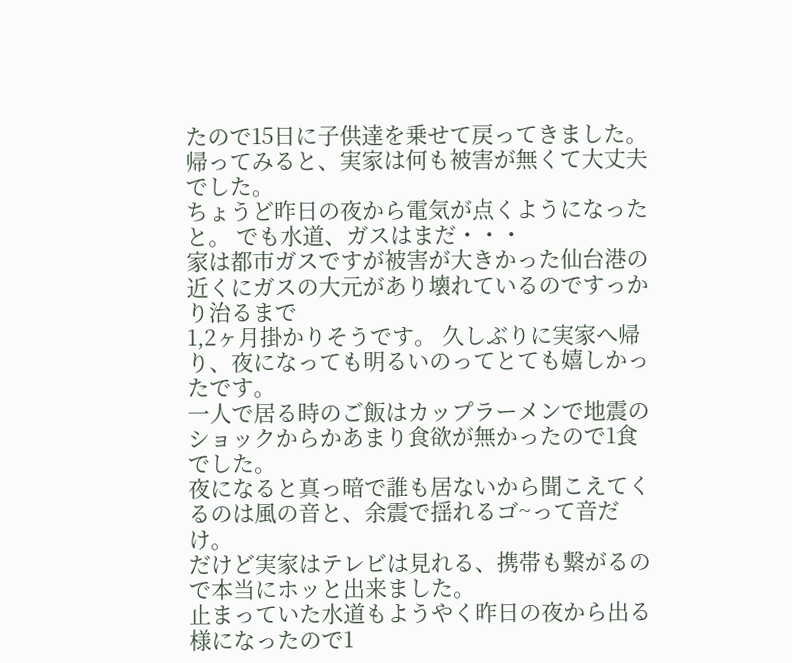たので15日に子供達を乗せて戻ってきました。
帰ってみると、実家は何も被害が無くて大丈夫でした。
ちょうど昨日の夜から電気が点くようになったと。 でも水道、ガスはまだ・・・
家は都市ガスですが被害が大きかった仙台港の近くにガスの大元があり壊れているのですっかり治るまで
1,2ヶ月掛かりそうです。 久しぶりに実家へ帰り、夜になっても明るいのってとても嬉しかったです。
一人で居る時のご飯はカップラーメンで地震のショックからかあまり食欲が無かったので1食でした。
夜になると真っ暗で誰も居ないから聞こえてくるのは風の音と、余震で揺れるゴ~って音だけ。
だけど実家はテレビは見れる、携帯も繋がるので本当にホッと出来ました。
止まっていた水道もようやく昨日の夜から出る様になったので1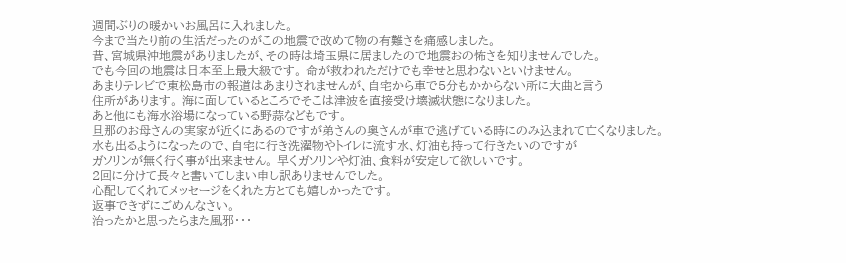週間ぶりの暖かいお風呂に入れました。
今まで当たり前の生活だったのがこの地震で改めて物の有難さを痛感しました。
昔、宮城県沖地震がありましたが、その時は埼玉県に居ましたので地震おの怖さを知りませんでした。
でも今回の地震は日本至上最大級です。 命が救われただけでも幸せと思わないといけません。
あまりテレビで東松島市の報道はあまりされませんが、自宅から車で5分もかからない所に大曲と言う
住所があります。 海に面しているところでそこは津波を直接受け壊滅状態になりました。
あと他にも海水浴場になっている野蒜などもです。
旦那のお母さんの実家が近くにあるのですが弟さんの奥さんが車で逃げている時にのみ込まれて亡くなりました。
水も出るようになったので、自宅に行き洗濯物やトイレに流す水、灯油も持って行きたいのですが
ガソリンが無く行く事が出来ません。 早くガソリンや灯油、食料が安定して欲しいです。
2回に分けて長々と書いてしまい申し訳ありませんでした。
心配してくれてメッセージをくれた方とても嬉しかったです。
返事できずにごめんなさい。
治ったかと思ったらまた風邪・・・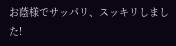お蔭様でサッパリ、スッキリしました!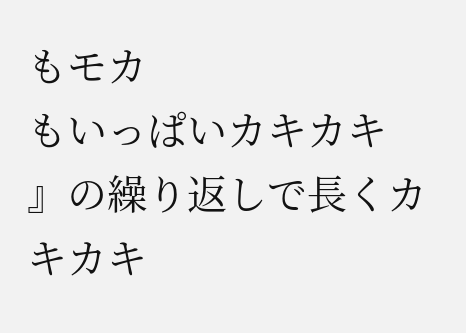もモカ
もいっぱいカキカキ
』の繰り返しで長くカキカキ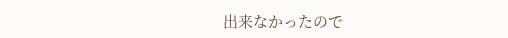出来なかったので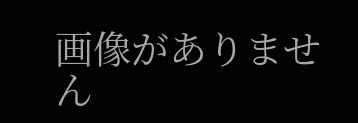画像がありません